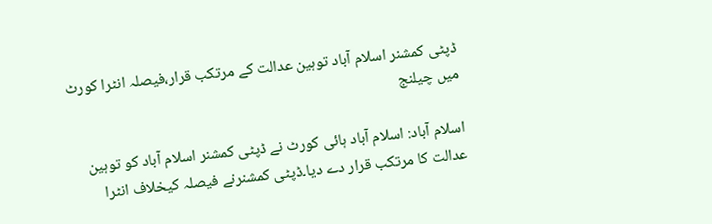ڈپٹی کمشنر اسلام آباد توہین عدالت کے مرتکب قرار،فیصلہ انٹرا کورٹ میں چیلنج

اسلام آباد: اسلام آباد ہائی کورٹ نے ڈپٹی کمشنر اسلام آباد کو توہین عدالت کا مرتکب قرار دے دیا۔ڈپٹی کمشنرنے فیصلہ کیخلاف انٹرا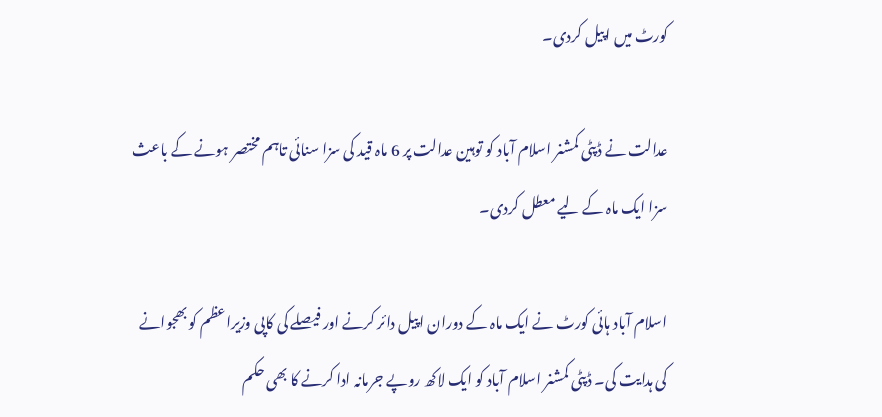کورٹ میں اپیل کردی۔

عدالت نے ڈپٹی کمشنر اسلام آباد کو توہین عدالت پر 6 ماہ قید کی سزا سنائی تاہم مختصر ہونے کے باعث سزا ایک ماہ کے لیے معطل کردی۔

اسلام آباد ہائی کورٹ نے ایک ماہ کے دوران اپیل دائر کرنے اور فیصلے کی کاپی وزیراعظم کو بھجوانے کی ہدایت کی۔ ڈپٹی کمشنر اسلام آباد کو ایک لاکھ روپے جرمانہ ادا کرنے کا بھی حکم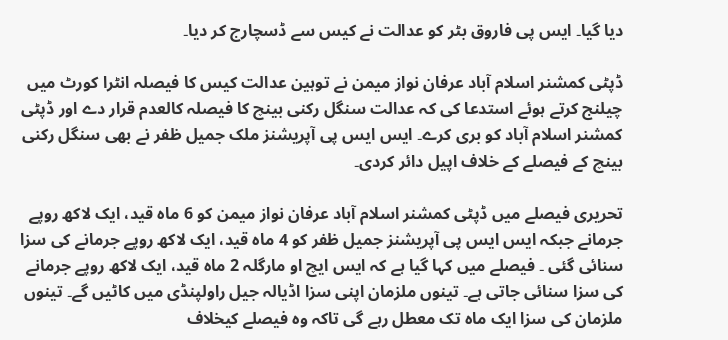دیا گیا۔ ایس پی فاروق بٹر کو عدالت نے کیس سے ڈسچارج کر دیا۔

ڈپٹی کمشنر اسلام آباد عرفان نواز میمن نے توہین عدالت کیس کا فیصلہ انٹرا کورٹ میں چیلنج کرتے ہوئے استدعا کی کہ عدالت سنگل رکنی بینچ کا فیصلہ کالعدم قرار دے اور ڈپٹی کمشنر اسلام آباد کو بری کرے۔ ایس ایس پی آپریشنز ملک جمیل ظفر نے بھی سنگل رکنی بینچ کے فیصلے کے خلاف اپیل دائر کردی۔

تحریری فیصلے میں ڈپٹی کمشنر اسلام آباد عرفان نواز میمن کو 6 ماہ قید، ایک لاکھ روپے جرمانے جبکہ ایس ایس پی آپریشنز جمیل ظفر کو 4 ماہ قید، ایک لاکھ روپے جرمانے کی سزا سنائی گئی ۔ فیصلے میں کہا گیا ہے کہ ایس ایچ او مارگلہ 2 ماہ قید، ایک لاکھ روپے جرمانے کی سزا سنائی جاتی ہے۔ تینوں ملزمان اپنی سزا اڈیالہ جیل راولپنڈی میں کاٹیں گے۔ تینوں ملزمان کی سزا ایک ماہ تک معطل رہے گی تاکہ وہ فیصلے کیخلاف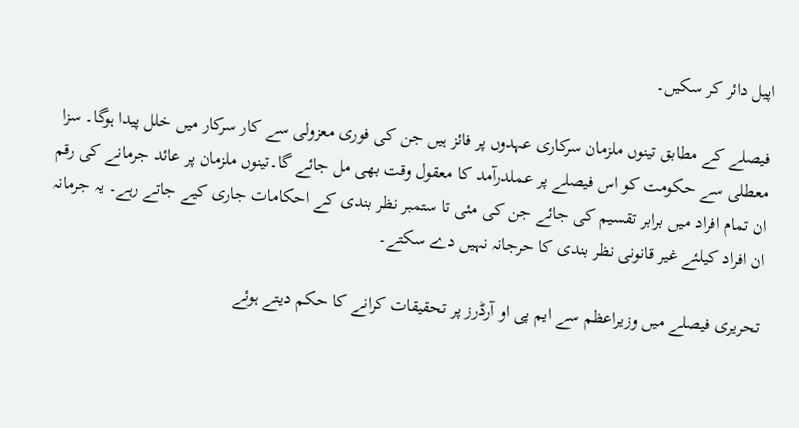اپیل دائر کر سکیں۔

فیصلے کے مطابق تینوں ملزمان سرکاری عہدوں پر فائز ہیں جن کی فوری معزولی سے کار سرکار میں خلل پیدا ہوگا۔ سزا معطلی سے حکومت کو اس فیصلے پر عملدرآمد کا معقول وقت بھی مل جائے گا۔تینوں ملزمان پر عائد جرمانے کی رقم ان تمام افراد میں برابر تقسیم کی جائے جن کی مئی تا ستمبر نظر بندی کے احکامات جاری کیے جاتے رہے۔ یہ جرمانہ ان افراد کیلئے غیر قانونی نظر بندی کا حرجانہ نہیں دے سکتے۔

تحریری فیصلے میں وزیراعظم سے ایم پی او آرڈرز پر تحقیقات کرانے کا حکم دیتے ہوئے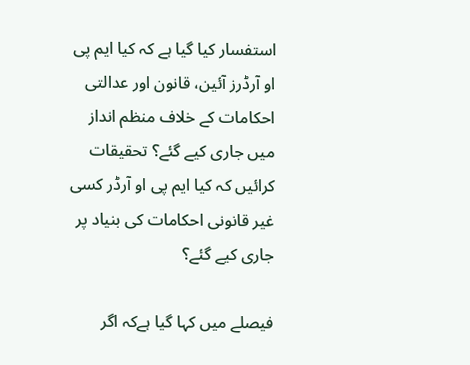استفسار کیا گیا ہے کہ کیا ایم پی او آرڈرز آئین، قانون اور عدالتی احکامات کے خلاف منظم انداز میں جاری کیے گئے؟ تحقیقات کرائیں کہ کیا ایم پی او آرڈر کسی غیر قانونی احکامات کی بنیاد پر جاری کیے گئے؟

فیصلے میں کہا گیا ہےکہ اگر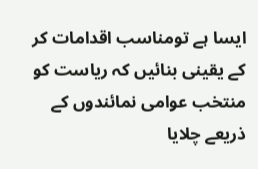ایسا ہے تومناسب اقدامات کر کے یقینی بنائیں کہ ریاست کو منتخب عوامی نمائندوں کے ذریعے چلایا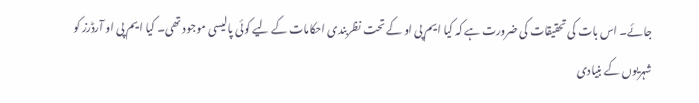جائے۔ اس بات کی تحقیقات کی ضرورت ہے کہ کیا ایم پی او کے تحت نظربندی احکامات کے لیے کوئی پالیسی موجود تھی۔ کیا ایم پی او آرڈرز کو شہریوں کے بنیادی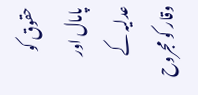حقوق کو پامال اور عدلیہ کے وقار کو مجروح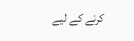کرنے کے لیے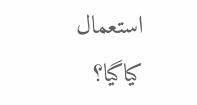استعمال کیاگیا؟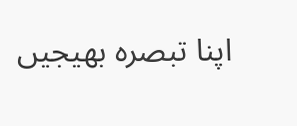اپنا تبصرہ بھیجیں